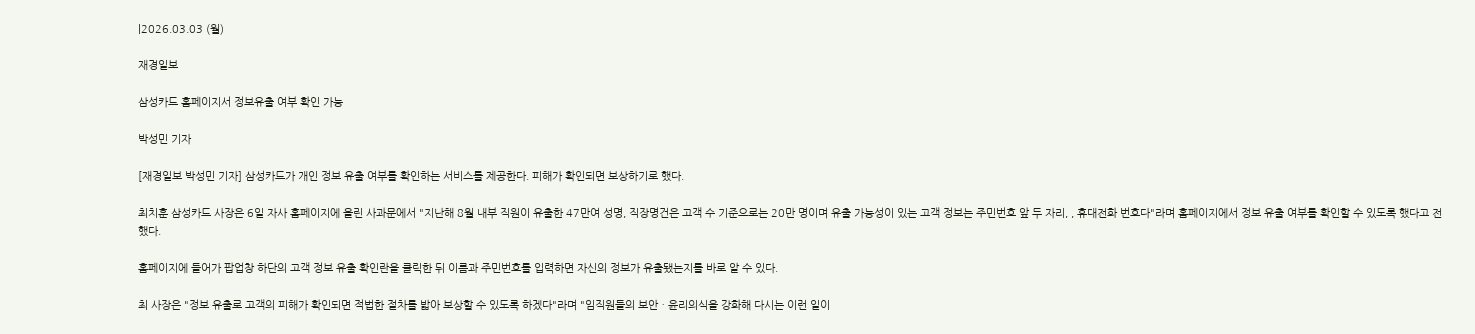|2026.03.03 (월)

재경일보

삼성카드 홈페이지서 정보유출 여부 확인 가능

박성민 기자

[재경일보 박성민 기자] 삼성카드가 개인 정보 유출 여부를 확인하는 서비스를 제공한다. 피해가 확인되면 보상하기로 했다.

최치훈 삼성카드 사장은 6일 자사 홈페이지에 올린 사과문에서 "지난해 8월 내부 직원이 유출한 47만여 성명, 직장명건은 고객 수 기준으로는 20만 명이며 유출 가능성이 있는 고객 정보는 주민번호 앞 두 자리, , 휴대전화 번호다"라며 홈페이지에서 정보 유출 여부를 확인할 수 있도록 했다고 전했다.

홈페이지에 들어가 팝업창 하단의 고객 정보 유출 확인란을 클릭한 뒤 이름과 주민번호를 입력하면 자신의 정보가 유출됐는지를 바로 알 수 있다.

최 사장은 "정보 유출로 고객의 피해가 확인되면 적법한 절차를 밟아 보상할 수 있도록 하겠다"라며 "임직원들의 보안ㆍ윤리의식을 강화해 다시는 이런 일이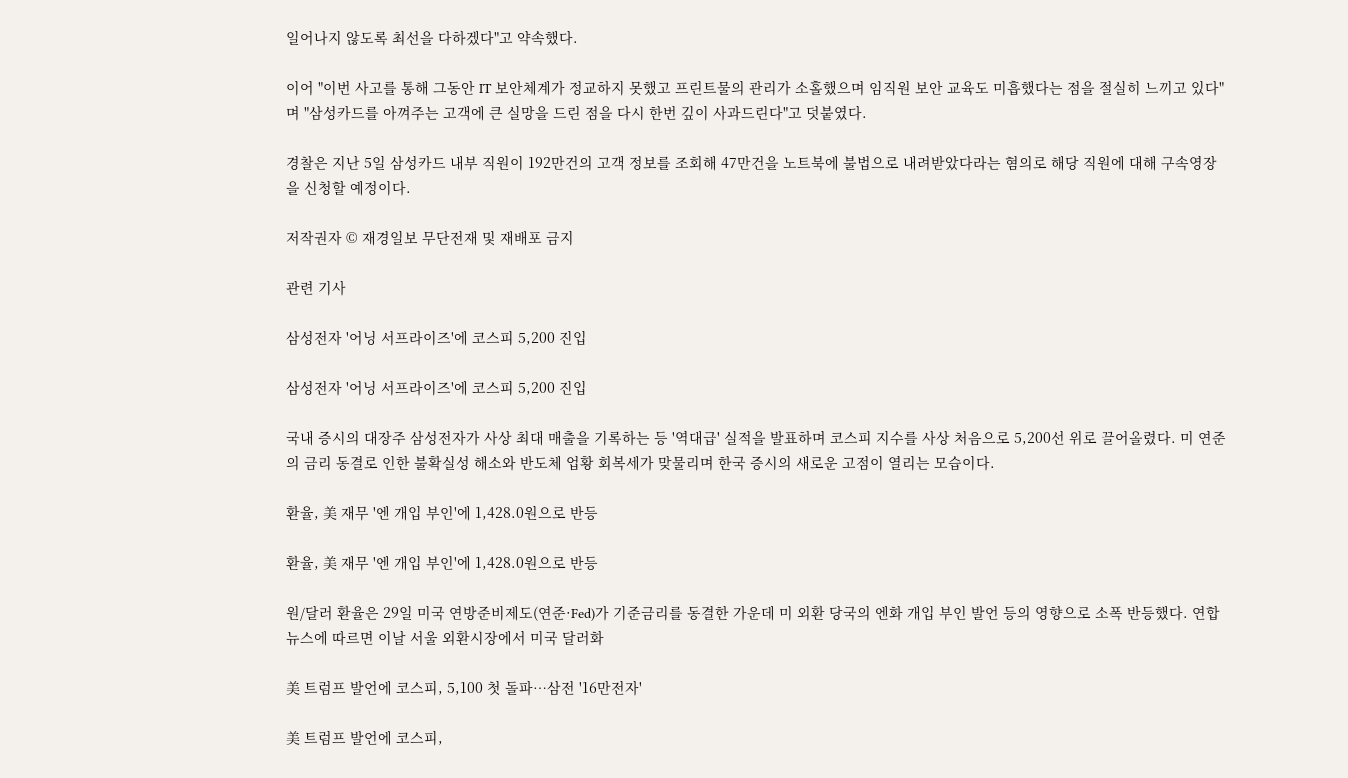일어나지 않도록 최선을 다하겠다"고 약속했다.

이어 "이번 사고를 통해 그동안 IT 보안체계가 정교하지 못했고 프린트물의 관리가 소홀했으며 임직원 보안 교육도 미흡했다는 점을 절실히 느끼고 있다"며 "삼성카드를 아껴주는 고객에 큰 실망을 드린 점을 다시 한번 깊이 사과드린다"고 덧붙였다.

경찰은 지난 5일 삼성카드 내부 직원이 192만건의 고객 정보를 조회해 47만건을 노트북에 불법으로 내려받았다라는 혐의로 해당 직원에 대해 구속영장을 신청할 예정이다.

저작권자 © 재경일보 무단전재 및 재배포 금지

관련 기사

삼성전자 '어닝 서프라이즈'에 코스피 5,200 진입

삼성전자 '어닝 서프라이즈'에 코스피 5,200 진입

국내 증시의 대장주 삼성전자가 사상 최대 매출을 기록하는 등 '역대급' 실적을 발표하며 코스피 지수를 사상 처음으로 5,200선 위로 끌어올렸다. 미 연준의 금리 동결로 인한 불확실성 해소와 반도체 업황 회복세가 맞물리며 한국 증시의 새로운 고점이 열리는 모습이다.

환율, 美 재무 '엔 개입 부인'에 1,428.0원으로 반등

환율, 美 재무 '엔 개입 부인'에 1,428.0원으로 반등

원/달러 환율은 29일 미국 연방준비제도(연준·Fed)가 기준금리를 동결한 가운데 미 외환 당국의 엔화 개입 부인 발언 등의 영향으로 소폭 반등했다. 연합뉴스에 따르면 이날 서울 외환시장에서 미국 달러화

美 트럼프 발언에 코스피, 5,100 첫 돌파…삼전 '16만전자'

美 트럼프 발언에 코스피,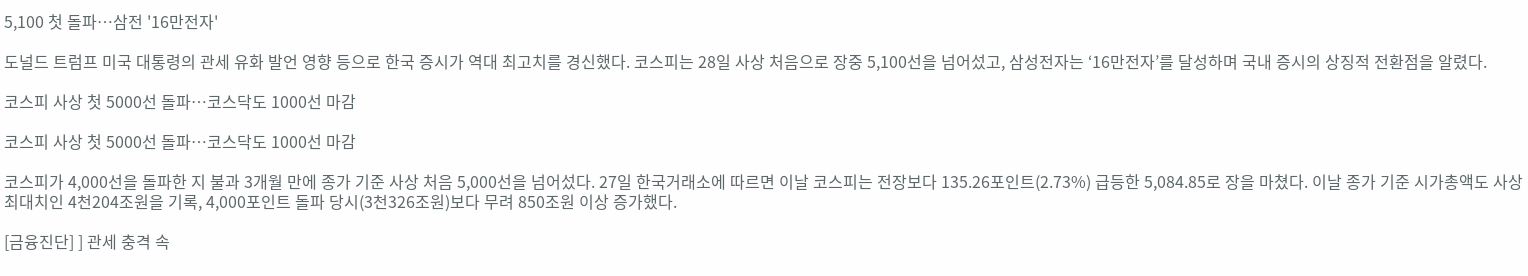5,100 첫 돌파…삼전 '16만전자'

도널드 트럼프 미국 대통령의 관세 유화 발언 영향 등으로 한국 증시가 역대 최고치를 경신했다. 코스피는 28일 사상 처음으로 장중 5,100선을 넘어섰고, 삼성전자는 ‘16만전자’를 달성하며 국내 증시의 상징적 전환점을 알렸다.

코스피 사상 첫 5000선 돌파…코스닥도 1000선 마감

코스피 사상 첫 5000선 돌파…코스닥도 1000선 마감

코스피가 4,000선을 돌파한 지 불과 3개월 만에 종가 기준 사상 처음 5,000선을 넘어섰다. 27일 한국거래소에 따르면 이날 코스피는 전장보다 135.26포인트(2.73%) 급등한 5,084.85로 장을 마쳤다. 이날 종가 기준 시가총액도 사상 최대치인 4천204조원을 기록, 4,000포인트 돌파 당시(3천326조원)보다 무려 850조원 이상 증가했다.

[금융진단] ] 관세 충격 속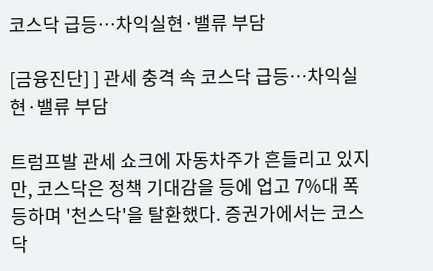코스닥 급등…차익실현·밸류 부담

[금융진단] ] 관세 충격 속 코스닥 급등…차익실현·밸류 부담

트럼프발 관세 쇼크에 자동차주가 흔들리고 있지만, 코스닥은 정책 기대감을 등에 업고 7%대 폭등하며 '천스닥'을 탈환했다. 증권가에서는 코스닥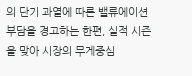의 단기 과열에 따른 밸류에이션 부담을 경고하는 한편, 실적 시즌을 맞아 시장의 무게중심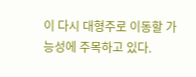이 다시 대형주로 이동할 가능성에 주목하고 있다.